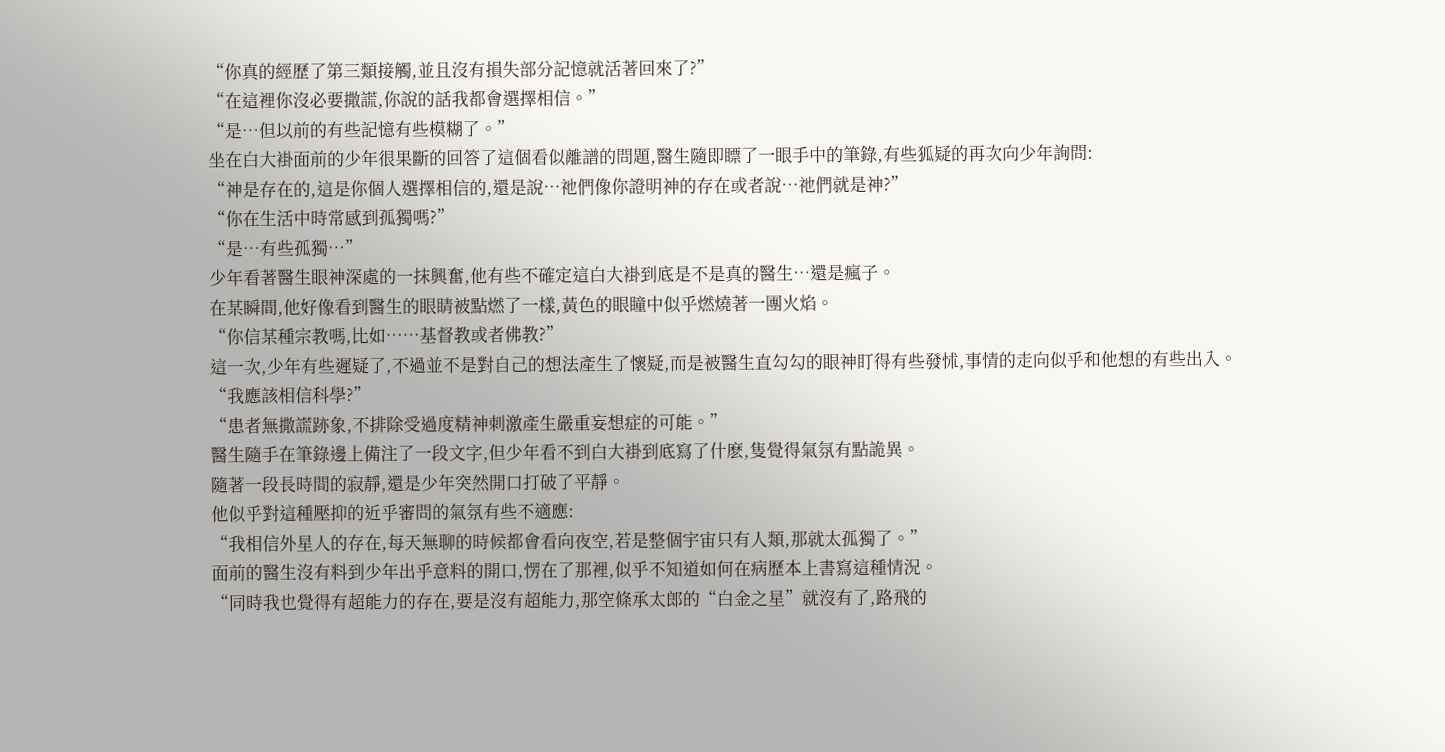“你真的經歷了第三類接觸,並且沒有損失部分記憶就活著回來了?”
“在這裡你沒必要撒謊,你說的話我都會選擇相信。”
“是…但以前的有些記憶有些模糊了。”
坐在白大褂面前的少年很果斷的回答了這個看似離譜的問題,醫生隨即瞟了一眼手中的筆錄,有些狐疑的再次向少年詢問:
“神是存在的,這是你個人選擇相信的,還是說…祂們像你證明神的存在或者說…祂們就是神?”
“你在生活中時常感到孤獨嗎?”
“是…有些孤獨…”
少年看著醫生眼神深處的一抹興奮,他有些不確定這白大褂到底是不是真的醫生…還是瘋子。
在某瞬間,他好像看到醫生的眼睛被點燃了一樣,黃色的眼瞳中似乎燃燒著一團火焰。
“你信某種宗教嗎,比如……基督教或者佛教?”
這一次,少年有些遲疑了,不過並不是對自己的想法產生了懷疑,而是被醫生直勾勾的眼神盯得有些發怵,事情的走向似乎和他想的有些出入。
“我應該相信科學?”
“患者無撒謊跡象,不排除受過度精神刺激產生嚴重妄想症的可能。”
醫生隨手在筆錄邊上備注了一段文字,但少年看不到白大褂到底寫了什麽,隻覺得氣氛有點詭異。
隨著一段長時間的寂靜,還是少年突然開口打破了平靜。
他似乎對這種壓抑的近乎審問的氣氛有些不適應:
“我相信外星人的存在,每天無聊的時候都會看向夜空,若是整個宇宙只有人類,那就太孤獨了。”
面前的醫生沒有料到少年出乎意料的開口,愣在了那裡,似乎不知道如何在病歷本上書寫這種情況。
“同時我也覺得有超能力的存在,要是沒有超能力,那空條承太郎的“白金之星”就沒有了,路飛的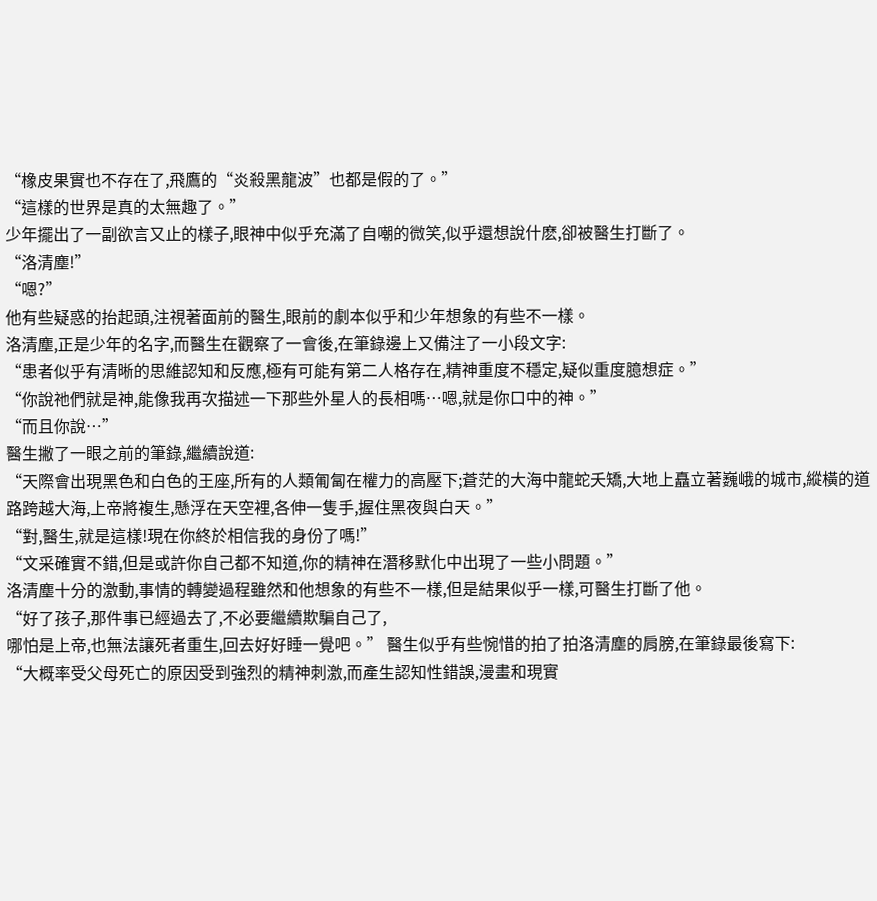“橡皮果實也不存在了,飛鷹的“炎殺黑龍波”也都是假的了。”
“這樣的世界是真的太無趣了。”
少年擺出了一副欲言又止的樣子,眼神中似乎充滿了自嘲的微笑,似乎還想說什麽,卻被醫生打斷了。
“洛清塵!”
“嗯?”
他有些疑惑的抬起頭,注視著面前的醫生,眼前的劇本似乎和少年想象的有些不一樣。
洛清塵,正是少年的名字,而醫生在觀察了一會後,在筆錄邊上又備注了一小段文字:
“患者似乎有清晰的思維認知和反應,極有可能有第二人格存在,精神重度不穩定,疑似重度臆想症。”
“你說祂們就是神,能像我再次描述一下那些外星人的長相嗎…嗯,就是你口中的神。”
“而且你說…”
醫生撇了一眼之前的筆錄,繼續說道:
“天際會出現黑色和白色的王座,所有的人類匍匐在權力的高壓下;蒼茫的大海中龍蛇夭矯,大地上矗立著巍峨的城市,縱橫的道路跨越大海,上帝將複生,懸浮在天空裡,各伸一隻手,握住黑夜與白天。”
“對,醫生,就是這樣!現在你終於相信我的身份了嗎!”
“文采確實不錯,但是或許你自己都不知道,你的精神在潛移默化中出現了一些小問題。”
洛清塵十分的激動,事情的轉變過程雖然和他想象的有些不一樣,但是結果似乎一樣,可醫生打斷了他。
“好了孩子,那件事已經過去了,不必要繼續欺騙自己了,
哪怕是上帝,也無法讓死者重生,回去好好睡一覺吧。” 醫生似乎有些惋惜的拍了拍洛清塵的肩膀,在筆錄最後寫下:
“大概率受父母死亡的原因受到強烈的精神刺激,而產生認知性錯誤,漫畫和現實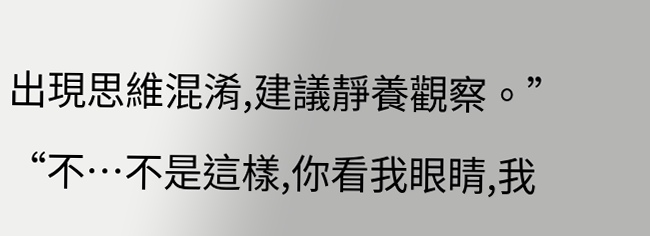出現思維混淆,建議靜養觀察。”
“不…不是這樣,你看我眼睛,我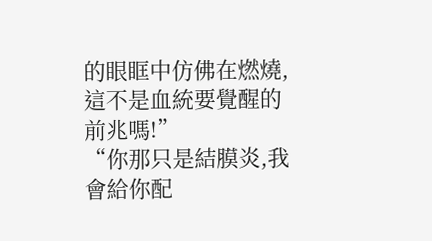的眼眶中仿佛在燃燒,這不是血統要覺醒的前兆嗎!”
“你那只是結膜炎,我會給你配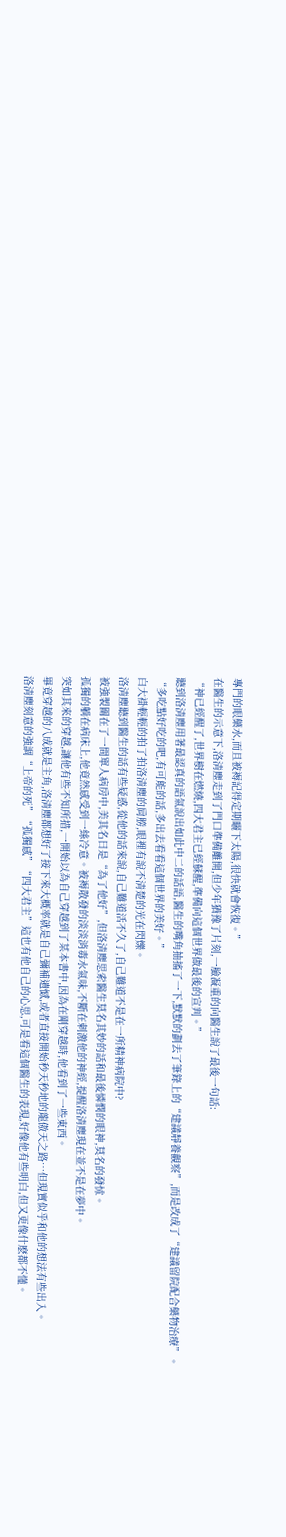專門的眼藥水,而且被褥記得定期曬下太陽,很快就會恢復。”
在醫生的示意下,洛清塵走到了門口準備離開,但少年猶豫了片刻,一臉凝重的向醫生說了最後一句話:
“神已經醒了,世界樹在燃燒,四大君主已經蘇醒,準備向這個世界做最後的宣判。”
聽到洛清塵用著最認真的語氣說出如此中二的話語,醫生的嘴角抽搐了一下,默默的劃去了筆錄上的“建議靜養觀察”,而是改成了“建議留院配合藥物治療”。
“多吃點好吃的吧,有可能的話,多出去看看這個世界的美好。”
白大褂輕輕的拍了拍洛清塵的肩膀,眼裡有說不清楚的光在閃爍。
洛清塵聽到醫生的話有些疑惑,從他的話來說,自己難道活不久了,自己難道不是在一所精神病院中?
被強製關在了一間單人病房中,美其名曰是“為了他好”,但洛清塵思索醫生莫名其妙的話和最後憐憫的眼神,莫名的發怵。
孤獨的躺在病床上,他竟然感受到一絲冷意。被褥散發的淡淡消毒水氣味,不斷在刺激他的神經,提醒洛清塵現在並不是在夢中。
突如其來的穿越,讓他有些不知所措,一開始以為自己穿越到了某本書中,因為在剛穿越時,他看到了一些東西。
畢竟穿越的八成就是主角,洛清塵都想好了接下來大概率就是自己彌補遺憾,或者直接開始秒天秒地的龍傲天之路…但現實似乎和他的想法有些出入。
洛清塵刻意的強調“上帝的死”“孤獨感”“四大君主”這也有他自己的心思,可是看這個醫生的表現,好像他有些明白,但又更像什麽都不懂。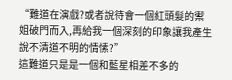“難道在演戲?或者說待會一個紅頭髮的禦姐破門而入,再給我一個深刻的印象讓我產生說不清道不明的情愫?”
這難道只是是一個和藍星相差不多的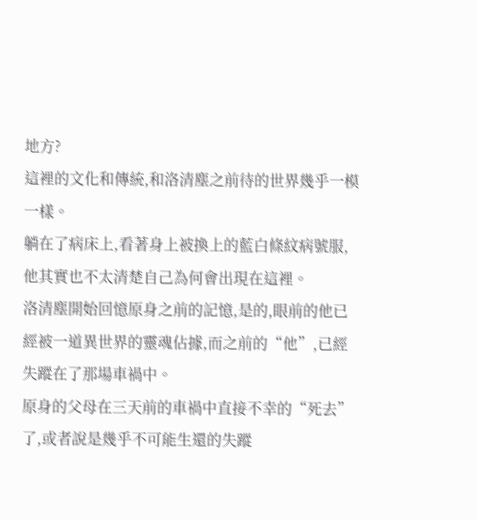地方?
這裡的文化和傳統,和洛清塵之前待的世界幾乎一模一樣。
躺在了病床上,看著身上被換上的藍白條紋病號服,他其實也不太清楚自己為何會出現在這裡。
洛清塵開始回憶原身之前的記憶,是的,眼前的他已經被一道異世界的靈魂佔據,而之前的“他”,已經失蹤在了那場車禍中。
原身的父母在三天前的車禍中直接不幸的“死去”了,或者說是幾乎不可能生還的失蹤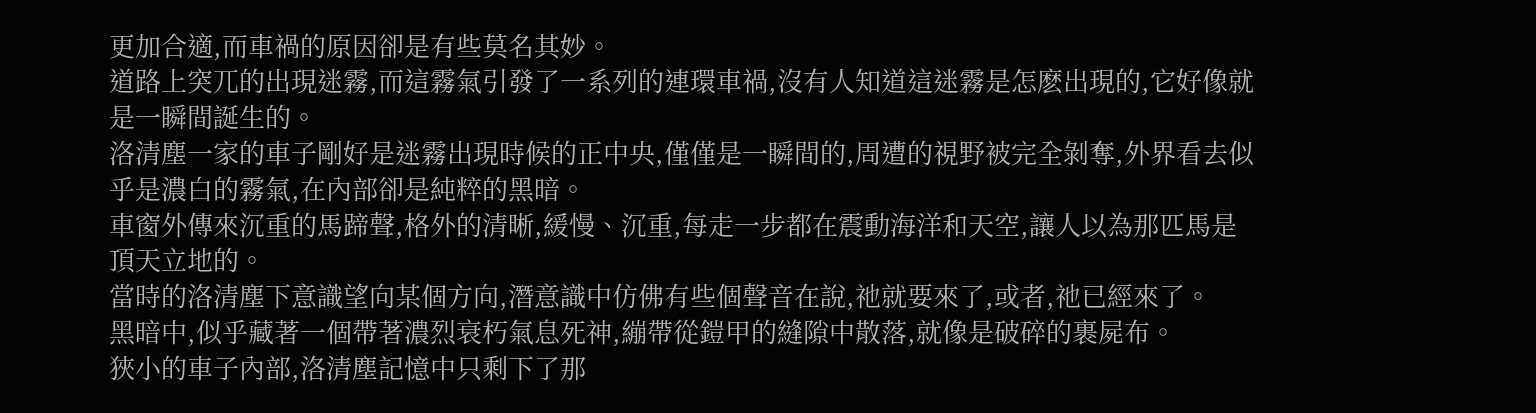更加合適,而車禍的原因卻是有些莫名其妙。
道路上突兀的出現迷霧,而這霧氣引發了一系列的連環車禍,沒有人知道這迷霧是怎麽出現的,它好像就是一瞬間誕生的。
洛清塵一家的車子剛好是迷霧出現時候的正中央,僅僅是一瞬間的,周遭的視野被完全剝奪,外界看去似乎是濃白的霧氣,在內部卻是純粹的黑暗。
車窗外傳來沉重的馬蹄聲,格外的清晰,緩慢、沉重,每走一步都在震動海洋和天空,讓人以為那匹馬是頂天立地的。
當時的洛清塵下意識望向某個方向,潛意識中仿佛有些個聲音在說,祂就要來了,或者,祂已經來了。
黑暗中,似乎藏著一個帶著濃烈衰朽氣息死神,繃帶從鎧甲的縫隙中散落,就像是破碎的裹屍布。
狹小的車子內部,洛清塵記憶中只剩下了那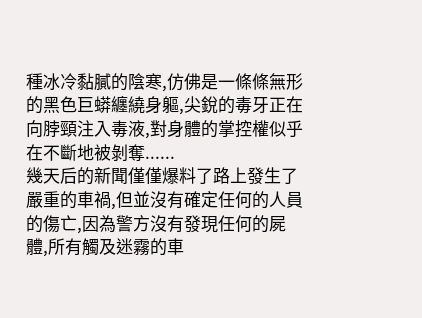種冰冷黏膩的陰寒,仿佛是一條條無形的黑色巨蟒纏繞身軀,尖銳的毒牙正在向脖頸注入毒液,對身體的掌控權似乎在不斷地被剝奪......
幾天后的新聞僅僅爆料了路上發生了嚴重的車禍,但並沒有確定任何的人員的傷亡,因為警方沒有發現任何的屍體,所有觸及迷霧的車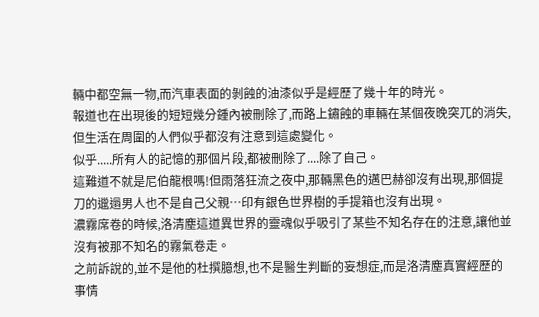輛中都空無一物,而汽車表面的剝蝕的油漆似乎是經歷了幾十年的時光。
報道也在出現後的短短幾分鍾內被刪除了,而路上鏽蝕的車輛在某個夜晚突兀的消失,但生活在周圍的人們似乎都沒有注意到這處變化。
似乎.....所有人的記憶的那個片段,都被刪除了....除了自己。
這難道不就是尼伯龍根嗎!但雨落狂流之夜中,那輛黑色的邁巴赫卻沒有出現,那個提刀的邋遢男人也不是自己父親…印有銀色世界樹的手提箱也沒有出現。
濃霧席卷的時候,洛清塵這道異世界的靈魂似乎吸引了某些不知名存在的注意,讓他並沒有被那不知名的霧氣卷走。
之前訴說的,並不是他的杜撰臆想,也不是醫生判斷的妄想症,而是洛清塵真實經歷的事情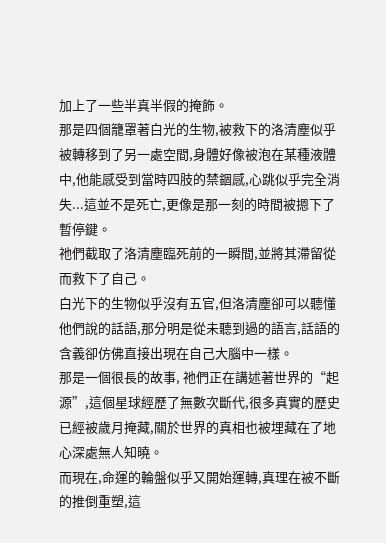加上了一些半真半假的掩飾。
那是四個籠罩著白光的生物,被救下的洛清塵似乎被轉移到了另一處空間,身體好像被泡在某種液體中,他能感受到當時四肢的禁錮感,心跳似乎完全消失...這並不是死亡,更像是那一刻的時間被摁下了暫停鍵。
祂們截取了洛清塵臨死前的一瞬間,並將其滯留從而救下了自己。
白光下的生物似乎沒有五官,但洛清塵卻可以聽懂他們說的話語,那分明是從未聽到過的語言,話語的含義卻仿佛直接出現在自己大腦中一樣。
那是一個很長的故事, 祂們正在講述著世界的“起源”,這個星球經歷了無數次斷代,很多真實的歷史已經被歲月掩藏,關於世界的真相也被埋藏在了地心深處無人知曉。
而現在,命運的輪盤似乎又開始運轉,真理在被不斷的推倒重塑,這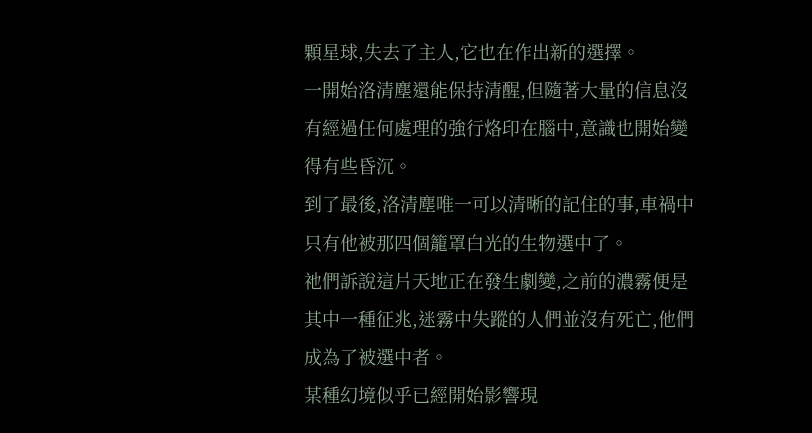顆星球,失去了主人,它也在作出新的選擇。
一開始洛清塵還能保持清醒,但隨著大量的信息沒有經過任何處理的強行烙印在腦中,意識也開始變得有些昏沉。
到了最後,洛清塵唯一可以清晰的記住的事,車禍中只有他被那四個籠罩白光的生物選中了。
祂們訴說這片天地正在發生劇變,之前的濃霧便是其中一種征兆,迷霧中失蹤的人們並沒有死亡,他們成為了被選中者。
某種幻境似乎已經開始影響現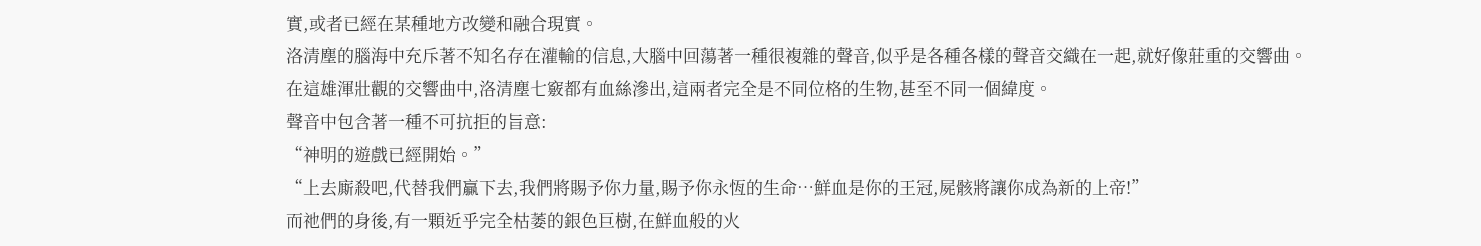實,或者已經在某種地方改變和融合現實。
洛清塵的腦海中充斥著不知名存在灌輸的信息,大腦中回蕩著一種很複雜的聲音,似乎是各種各樣的聲音交織在一起,就好像莊重的交響曲。
在這雄渾壯觀的交響曲中,洛清塵七竅都有血絲滲出,這兩者完全是不同位格的生物,甚至不同一個緯度。
聲音中包含著一種不可抗拒的旨意:
“神明的遊戲已經開始。”
“上去廝殺吧,代替我們贏下去,我們將賜予你力量,賜予你永恆的生命…鮮血是你的王冠,屍骸將讓你成為新的上帝!”
而祂們的身後,有一顆近乎完全枯萎的銀色巨樹,在鮮血般的火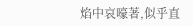焰中哀嚎著,似乎直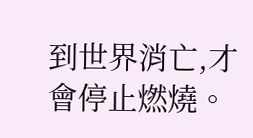到世界消亡,才會停止燃燒。